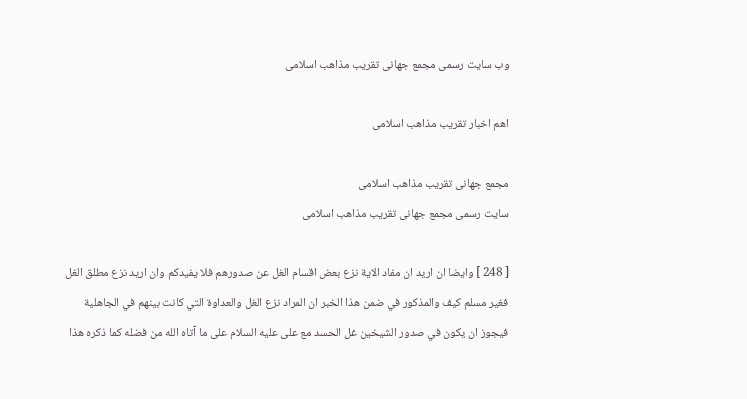وب سایت رسمی مجمع جهانى تقريب مذاهب اسلامى

اهم اخبار تقریب مذاهب اسلامی

مجمع جهانى تقريب مذاهب اسلامى
سایت رسمی مجمع جهانى تقريب مذاهب اسلامى

[ 248 ] وايضا ان اريد ان مفاد الاية نزع بعض اقسام الغل عن صدورهم فلا يفيدكم وان اريد نزع مطلق الغل فغير مسلم كيف والمذكور في ضمن هذا الخبر ان المراد نزع الغل والعداوة التي كانت بينهم في الجاهلية فيجوز ان يكون في صدور الشيخين غل الحسد مع على عليه السلام على ما آتاه الله من فضله كما ذكره هذا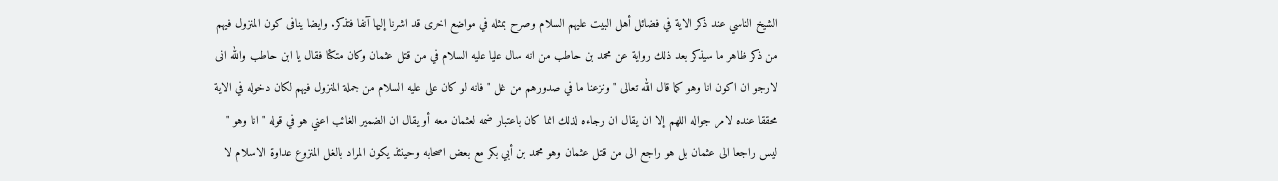الشيخ الناسي عند ذكر الاية في فضائل أهل البيت عليهم السلام وصرح بمثله في مواضع اخرى قد اشرنا إليها آنفا فتذكر. وايضا ينافى كون المنزول فيهم من ذكر ظاهر ما سيذكر بعد ذلك رواية عن محمد بن حاطب من انه سال عليا عليه السلام في من قتل عثمان وكان متكئا فقال يا ابن حاطب والله انى لارجو ان اكون انا وهو كما قال الله تعالى " ونزعنا ما في صدورهم من غل " فانه لو كان على عليه السلام من جملة المنزول فيهم لكان دخوله في الاية محققا عنده لامر جواله اللهم إلا ان يقال ان رجاءه لذلك انما كان باعتبار ضمه لعثمان معه أو يقال ان الضمير الغائب اعني هو في قوله " انا وهو " ليس راجعا الى عثمان بل هو راجع الى من قتل عثمان وهو محمد بن أبي بكر مع بعض اصحابه وحينئذ يكون المراد بالغل المنزوع عداوة الاسلام لا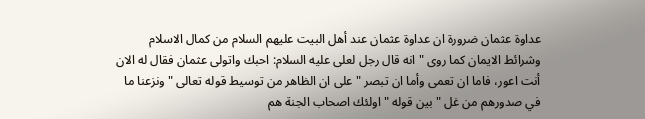عداوة عثمان ضرورة ان عداوة عثمان عند أهل البيت عليهم السلام من كمال الاسلام وشرائط الايمان كما روى " انه قال رجل لعلى عليه السلام: احبك واتولى عثمان فقال له الان أنت اعور، فاما ان تعمى وأما ان تبصر " على ان الظاهر من توسيط قوله تعالى " ونزعنا ما في صدورهم من غل " بين قوله " اولئك اصحاب الجنة هم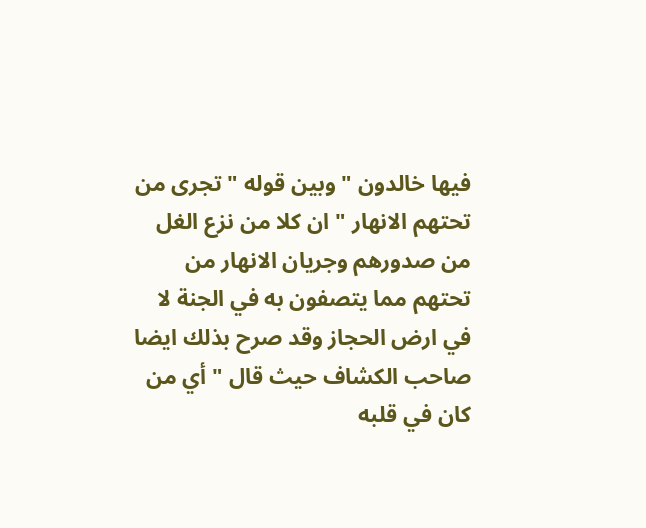فيها خالدون " وبين قوله " تجرى من تحتهم الانهار " ان كلا من نزع الغل من صدورهم وجريان الانهار من تحتهم مما يتصفون به في الجنة لا في ارض الحجاز وقد صرح بذلك ايضا صاحب الكشاف حيث قال " أي من كان في قلبه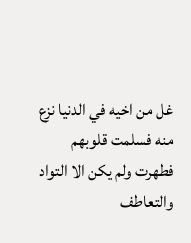غل من اخيه في الدنيا نزع منه فسلمت قلوبهم فطهرت ولم يكن الا التواد والتعاطف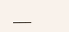___